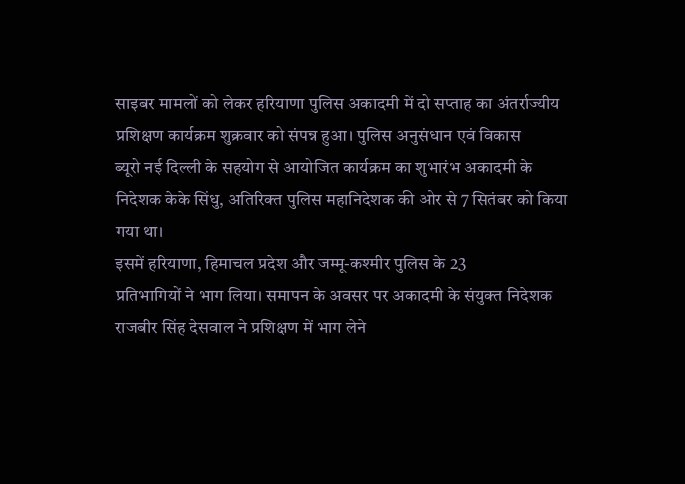साइबर मामलों को लेकर हरियाणा पुलिस अकादमी में दो सप्ताह का अंतर्राज्यीय
प्रशिक्षण कार्यक्रम शुक्रवार को संपन्न हुआ। पुलिस अनुसंधान एवं विकास
ब्यूरो नई दिल्ली के सहयोग से आयोजित कार्यक्रम का शुभारंभ अकादमी के
निदेशक केके सिंधु, अतिरिक्त पुलिस महानिदेशक की ओर से 7 सितंबर को किया
गया था।
इसमें हरियाणा, हिमाचल प्रदेश और जम्मू-कश्मीर पुलिस के 23
प्रतिभागियों ने भाग लिया। समापन के अवसर पर अकादमी के संयुक्त निदेशक
राजबीर सिंह देसवाल ने प्रशिक्षण में भाग लेने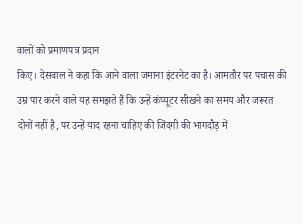वालों को प्रमाणपत्र प्रदान
किए। देसवाल ने कहा कि आने वाला जमाना इंटरनेट का है। आमतौर पर पचास की
उम्र पार करने वाले यह समझते हैं कि उन्हें कंप्यूटर सीखने का समय और जरूरत
दोनों नहीं है, पर उन्हें याद रहना चाहिए की जिंदगी की भागदौड़ में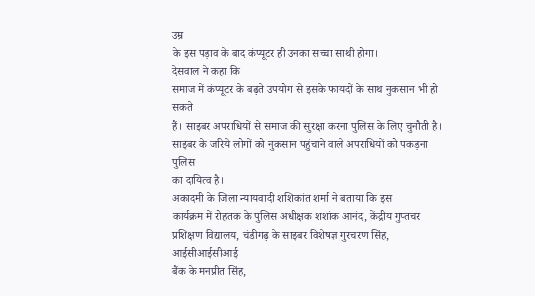उम्र
के इस पड़ाव के बाद कंप्यूटर ही उनका सच्चा साथी होगा।
देसवाल ने कहा कि
समाज में कंप्यूटर के बढ़ते उपयोग से इसके फायदों के साथ नुकसान भी हो सकते
हैं। साइबर अपराधियों से समाज की सुरक्षा करना पुलिस के लिए चुनौती है।
साइबर के जरिये लोगों को नुकसान पहुंचाने वाले अपराधियों को पकड़ना पुलिस
का दायित्व है।
अकादमी के जिला न्यायवादी शशिकांत शर्मा ने बताया कि इस
कार्यक्रम में रोहतक के पुलिस अधीक्षक शशांक आनंद, केंद्रीय गुप्तचर
प्रशिक्षण विद्यालय, चंडीगढ़ के साइबर विशेषज्ञ गुरचरण सिंह, आईसीआईसीआई
बैंक के मनप्रीत सिंह,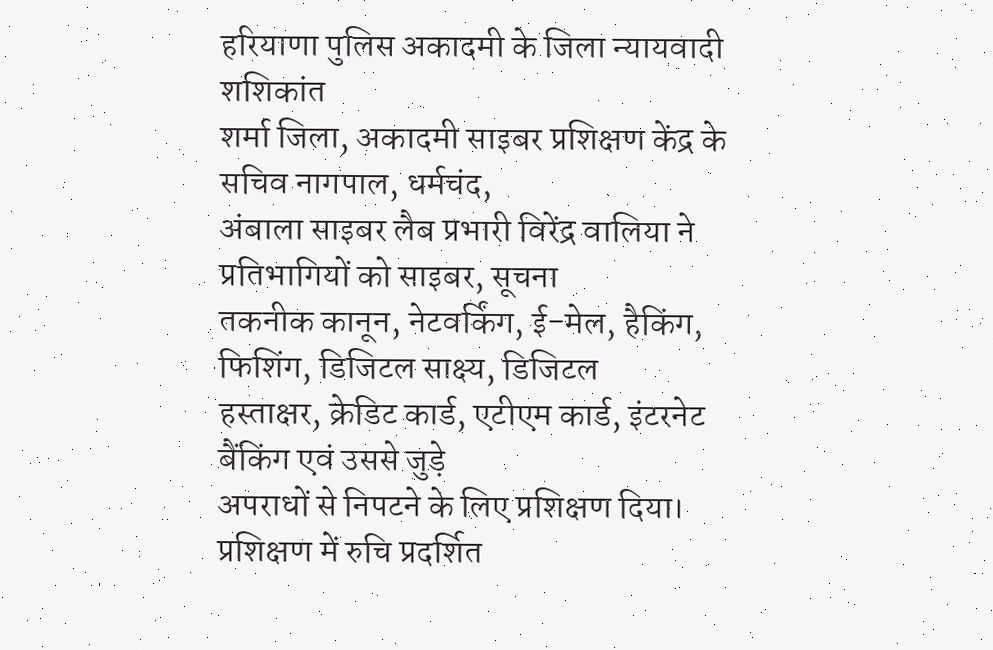हरियाणा पुलिस अकादमी के जिला न्यायवादी शशिकांत
शर्मा जिला, अकादमी साइबर प्रशिक्षण केंद्र के सचिव नागपाल, धर्मचंद,
अंबाला साइबर लैब प्रभारी विरेंद्र वालिया ने प्रतिभागियों को साइबर, सूचना
तकनीक कानून, नेटवर्किंग, ई-मेल, हैकिंग, फिशिंग, डिजिटल साक्ष्य, डिजिटल
हस्ताक्षर, क्रेडिट कार्ड, एटीएम कार्ड, इंटरनेट बैंकिंग एवं उससे जुड़े
अपराधों से निपटने के लिए प्रशिक्षण दिया। प्रशिक्षण में रुचि प्रदर्शित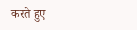करते हुए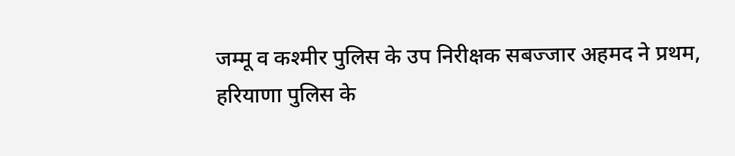जम्मू व कश्मीर पुलिस के उप निरीक्षक सबज्जार अहमद ने प्रथम,
हरियाणा पुलिस के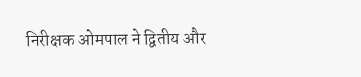निरीक्षक ओमपाल ने द्वितीय और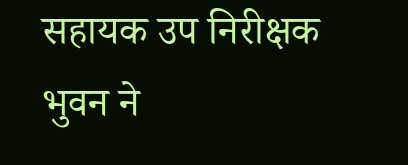सहायक उप निरीक्षक भुवन ने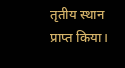तृतीय स्थान प्राप्त किया।